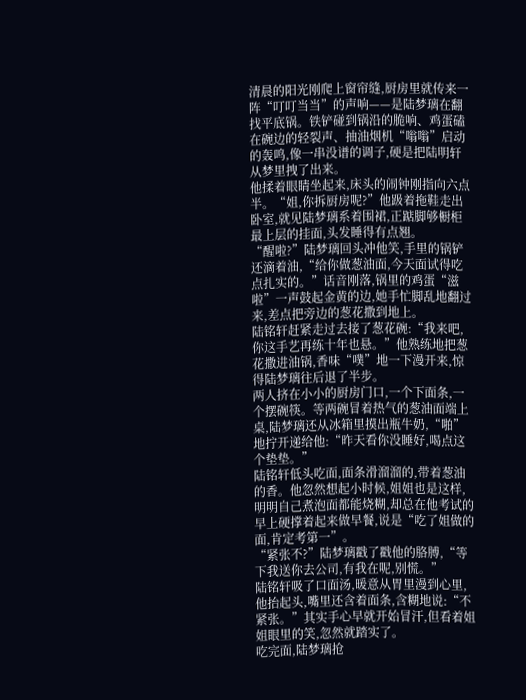清晨的阳光刚爬上窗帘缝,厨房里就传来一阵“叮叮当当”的声响——是陆梦璃在翻找平底锅。铁铲碰到锅沿的脆响、鸡蛋磕在碗边的轻裂声、抽油烟机“嗡嗡”启动的轰鸣,像一串没谱的调子,硬是把陆明轩从梦里拽了出来。
他揉着眼睛坐起来,床头的闹钟刚指向六点半。“姐,你拆厨房呢?”他趿着拖鞋走出卧室,就见陆梦璃系着围裙,正踮脚够橱柜最上层的挂面,头发睡得有点翘。
“醒啦?”陆梦璃回头冲他笑,手里的锅铲还滴着油,“给你做葱油面,今天面试得吃点扎实的。”话音刚落,锅里的鸡蛋“滋啦”一声鼓起金黄的边,她手忙脚乱地翻过来,差点把旁边的葱花撒到地上。
陆铭轩赶紧走过去接了葱花碗:“我来吧,你这手艺再练十年也悬。”他熟练地把葱花撒进油锅,香味“噗”地一下漫开来,惊得陆梦璃往后退了半步。
两人挤在小小的厨房门口,一个下面条,一个摆碗筷。等两碗冒着热气的葱油面端上桌,陆梦璃还从冰箱里摸出瓶牛奶,“啪”地拧开递给他:“昨天看你没睡好,喝点这个垫垫。”
陆铭轩低头吃面,面条滑溜溜的,带着葱油的香。他忽然想起小时候,姐姐也是这样,明明自己煮泡面都能烧糊,却总在他考试的早上硬撑着起来做早餐,说是“吃了姐做的面,肯定考第一”。
“紧张不?”陆梦璃戳了戳他的胳膊,“等下我送你去公司,有我在呢,别慌。”
陆铭轩吸了口面汤,暖意从胃里漫到心里,他抬起头,嘴里还含着面条,含糊地说:“不紧张。”其实手心早就开始冒汗,但看着姐姐眼里的笑,忽然就踏实了。
吃完面,陆梦璃抢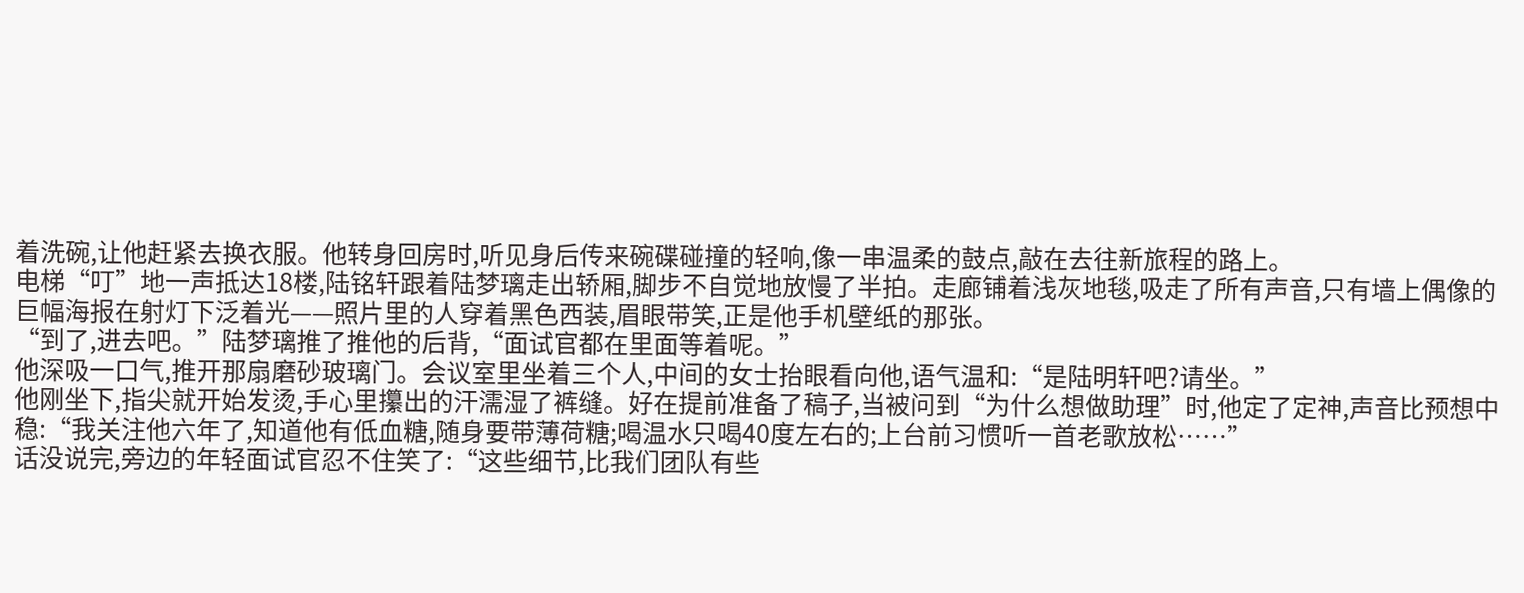着洗碗,让他赶紧去换衣服。他转身回房时,听见身后传来碗碟碰撞的轻响,像一串温柔的鼓点,敲在去往新旅程的路上。
电梯“叮”地一声抵达18楼,陆铭轩跟着陆梦璃走出轿厢,脚步不自觉地放慢了半拍。走廊铺着浅灰地毯,吸走了所有声音,只有墙上偶像的巨幅海报在射灯下泛着光——照片里的人穿着黑色西装,眉眼带笑,正是他手机壁纸的那张。
“到了,进去吧。”陆梦璃推了推他的后背,“面试官都在里面等着呢。”
他深吸一口气,推开那扇磨砂玻璃门。会议室里坐着三个人,中间的女士抬眼看向他,语气温和:“是陆明轩吧?请坐。”
他刚坐下,指尖就开始发烫,手心里攥出的汗濡湿了裤缝。好在提前准备了稿子,当被问到“为什么想做助理”时,他定了定神,声音比预想中稳:“我关注他六年了,知道他有低血糖,随身要带薄荷糖;喝温水只喝40度左右的;上台前习惯听一首老歌放松……”
话没说完,旁边的年轻面试官忍不住笑了:“这些细节,比我们团队有些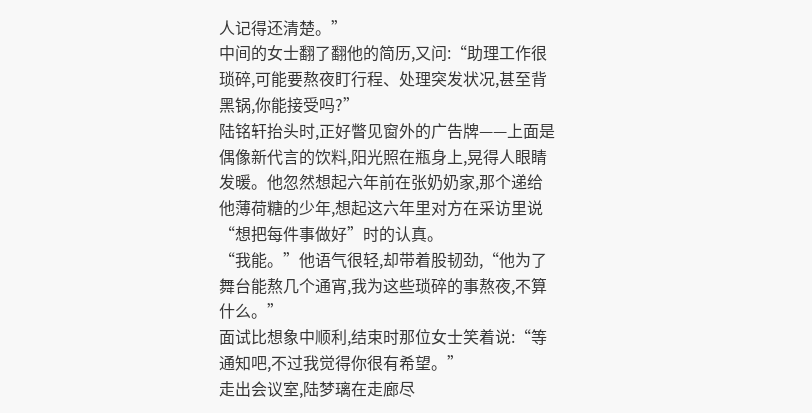人记得还清楚。”
中间的女士翻了翻他的简历,又问:“助理工作很琐碎,可能要熬夜盯行程、处理突发状况,甚至背黑锅,你能接受吗?”
陆铭轩抬头时,正好瞥见窗外的广告牌——上面是偶像新代言的饮料,阳光照在瓶身上,晃得人眼睛发暖。他忽然想起六年前在张奶奶家,那个递给他薄荷糖的少年,想起这六年里对方在采访里说“想把每件事做好”时的认真。
“我能。”他语气很轻,却带着股韧劲,“他为了舞台能熬几个通宵,我为这些琐碎的事熬夜,不算什么。”
面试比想象中顺利,结束时那位女士笑着说:“等通知吧,不过我觉得你很有希望。”
走出会议室,陆梦璃在走廊尽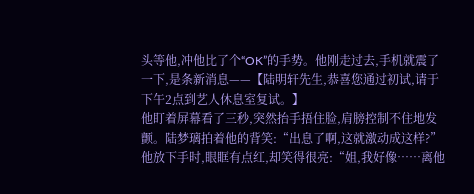头等他,冲他比了个“OK”的手势。他刚走过去,手机就震了一下,是条新消息——【陆明轩先生,恭喜您通过初试,请于下午2点到艺人休息室复试。】
他盯着屏幕看了三秒,突然抬手捂住脸,肩膀控制不住地发颤。陆梦璃拍着他的背笑:“出息了啊,这就激动成这样?”
他放下手时,眼眶有点红,却笑得很亮:“姐,我好像……离他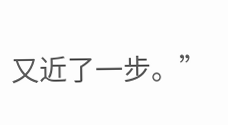又近了一步。”